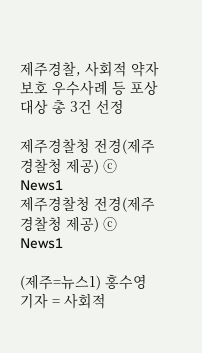제주경찰, 사회적 약자 보호 우수사례 등 포상대상 총 3건 선정

제주경찰청 전경(제주경찰청 제공) ⓒ News1
제주경찰청 전경(제주경찰청 제공) ⓒ News1

(제주=뉴스1) 홍수영 기자 = 사회적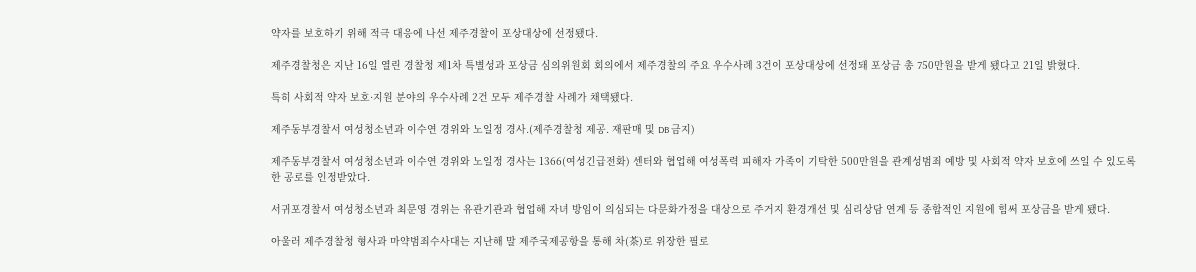약자를 보호하기 위해 적극 대응에 나선 제주경찰이 포상대상에 선정됐다.

제주경찰청은 지난 16일 열린 경찰청 제1차 특별성과 포상금 심의위원회 회의에서 제주경찰의 주요 우수사례 3건이 포상대상에 선정돼 포상금 총 750만원을 받게 됐다고 21일 밝혔다.

특히 사회적 약자 보호·지원 분야의 우수사례 2건 모두 제주경찰 사례가 채택됐다.

제주동부경찰서 여성청소년과 이수연 경위와 노일정 경사.(제주경찰청 제공. 재판매 및 DB 금지)

제주동부경찰서 여성청소년과 이수연 경위와 노일정 경사는 1366(여성긴급전화) 센터와 협업해 여성폭력 피해자 가족이 기탁한 500만원을 관계성범죄 예방 및 사회적 약자 보호에 쓰일 수 있도록 한 공로를 인정받았다.

서귀포경찰서 여성청소년과 최문영 경위는 유관기관과 협업해 자녀 방임이 의심되는 다문화가정을 대상으로 주거지 환경개선 및 심리상담 연계 등 종합적인 지원에 힘써 포상금을 받게 됐다.

아울러 제주경찰청 형사과 마약범죄수사대는 지난해 말 제주국제공항을 통해 차(茶)로 위장한 필로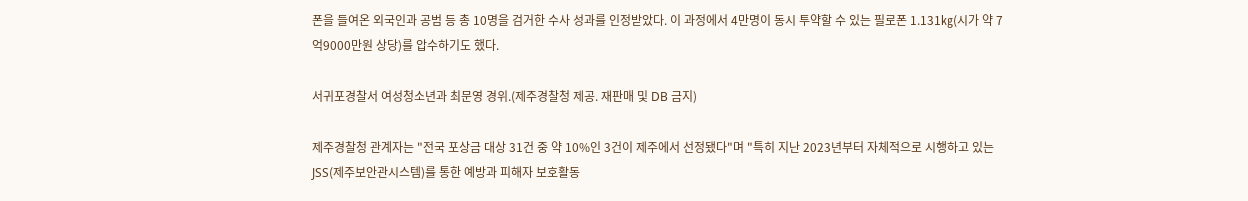폰을 들여온 외국인과 공범 등 총 10명을 검거한 수사 성과를 인정받았다. 이 과정에서 4만명이 동시 투약할 수 있는 필로폰 1.131㎏(시가 약 7억9000만원 상당)를 압수하기도 했다.

서귀포경찰서 여성청소년과 최문영 경위.(제주경찰청 제공. 재판매 및 DB 금지)

제주경찰청 관계자는 "전국 포상금 대상 31건 중 약 10%인 3건이 제주에서 선정됐다"며 "특히 지난 2023년부터 자체적으로 시행하고 있는 JSS(제주보안관시스템)를 통한 예방과 피해자 보호활동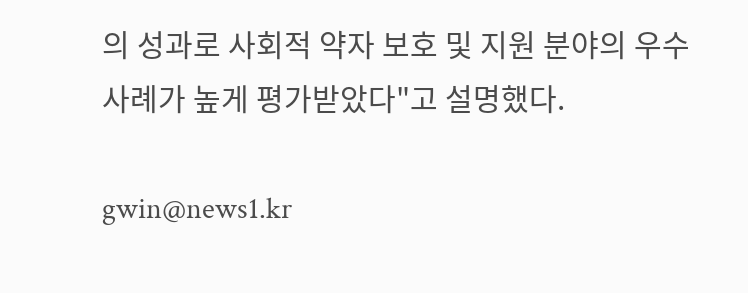의 성과로 사회적 약자 보호 및 지원 분야의 우수사례가 높게 평가받았다"고 설명했다.

gwin@news1.kr